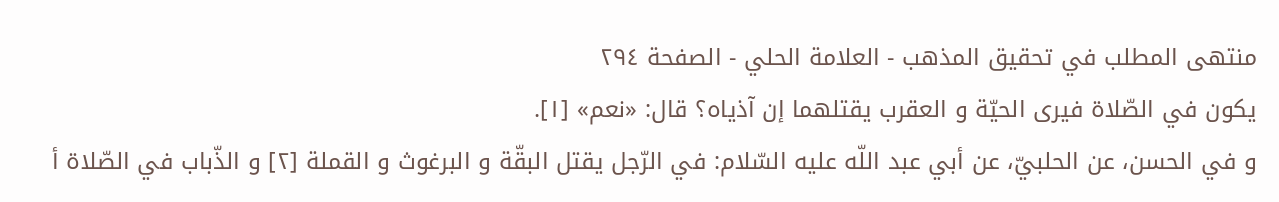منتهى المطلب في تحقيق المذهب - العلامة الحلي - الصفحة ٢٩٤
يكون في الصّلاة فيرى الحيّة و العقرب يقتلهما إن آذياه؟ قال: «نعم» [١].
و في الحسن، عن الحلبيّ، عن أبي عبد اللّه عليه السّلام: في الرّجل يقتل البقّة و البرغوث و القملة [٢] و الذّباب في الصّلاة أ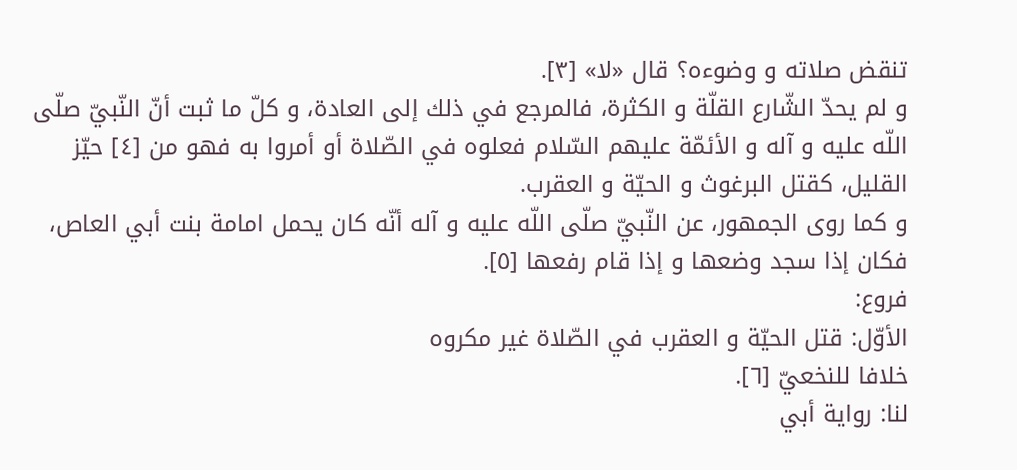تنقض صلاته و وضوءه؟ قال «لا» [٣].
و لم يحدّ الشّارع القلّة و الكثرة، فالمرجع في ذلك إلى العادة، و كلّ ما ثبت أنّ النّبيّ صلّى اللّه عليه و آله و الأئمّة عليهم السّلام فعلوه في الصّلاة أو أمروا به فهو من [٤] حيّز القليل، كقتل البرغوث و الحيّة و العقرب.
و كما روى الجمهور، عن النّبيّ صلّى اللّه عليه و آله أنّه كان يحمل امامة بنت أبي العاص، فكان إذا سجد وضعها و إذا قام رفعها [٥].
فروع:
الأوّل: قتل الحيّة و العقرب في الصّلاة غير مكروه
خلافا للنخعيّ [٦].
لنا: رواية أبي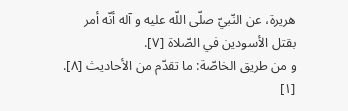هريرة، عن النّبيّ صلّى اللّه عليه و آله أنّه أمر بقتل الأسودين في الصّلاة [٧].
و من طريق الخاصّة: ما تقدّم من الأحاديث [٨].
[١]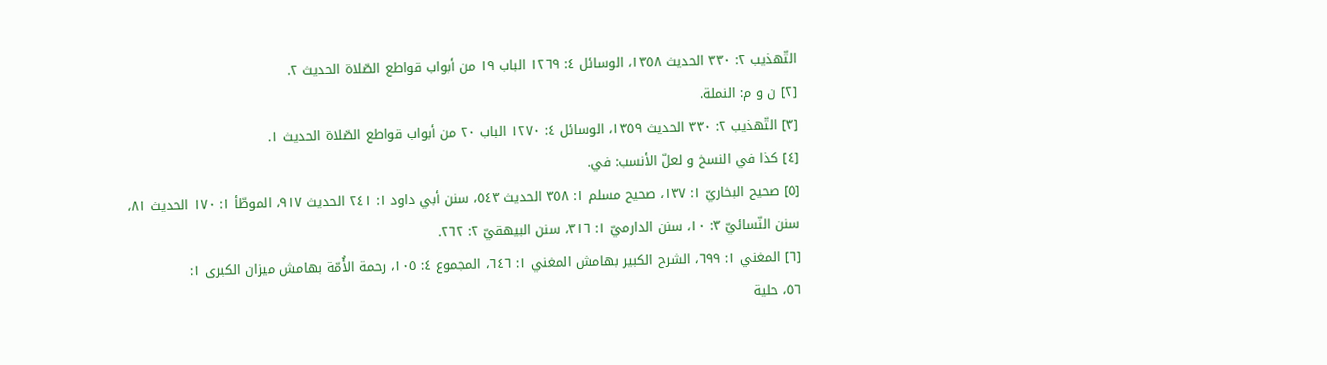التّهذيب ٢: ٣٣٠ الحديث ١٣٥٨، الوسائل ٤: ١٢٦٩ الباب ١٩ من أبواب قواطع الصّلاة الحديث ٢.
[٢] ن و م: النملة.
[٣] التّهذيب ٢: ٣٣٠ الحديث ١٣٥٩، الوسائل ٤: ١٢٧٠ الباب ٢٠ من أبواب قواطع الصّلاة الحديث ١.
[٤] كذا في النسخ و لعلّ الأنسب: في.
[٥] صحيح البخاريّ ١: ١٣٧، صحيح مسلم ١: ٣٥٨ الحديث ٥٤٣، سنن أبي داود ١: ٢٤١ الحديث ٩١٧، الموطّأ ١: ١٧٠ الحديث ٨١، سنن النّسائيّ ٣: ١٠، سنن الدارميّ ١: ٣١٦، سنن البيهقيّ ٢: ٢٦٢.
[٦] المغني ١: ٦٩٩، الشرح الكبير بهامش المغني ١: ٦٤٦، المجموع ٤: ١٠٥، رحمة الأُمّة بهامش ميزان الكبرى ١:
٥٦، حلية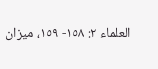العلماء ٢: ١٥٨- ١٥٩، ميزان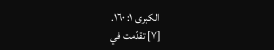الكبرى ١: ١٦٠.
[٧] تقدّمت في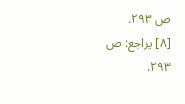ص ٢٩٣.
[٨] يراجع: ص ٢٩٣.